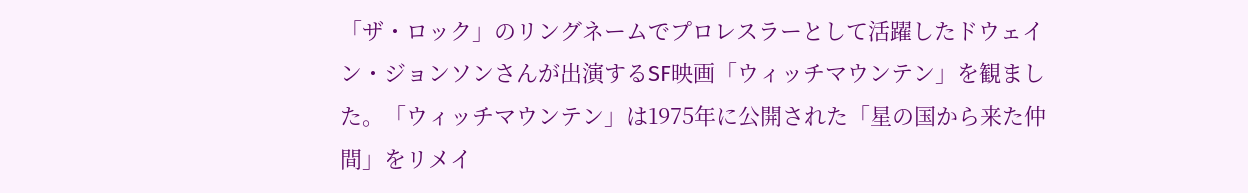「ザ・ロック」のリングネームでプロレスラーとして活躍したドウェイン・ジョンソンさんが出演するSF映画「ウィッチマウンテン」を観ました。「ウィッチマウンテン」は1975年に公開された「星の国から来た仲間」をリメイ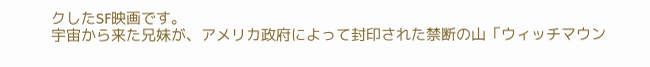クしたSF映画です。
宇宙から来た兄妹が、アメリカ政府によって封印された禁断の山「ウィッチマウン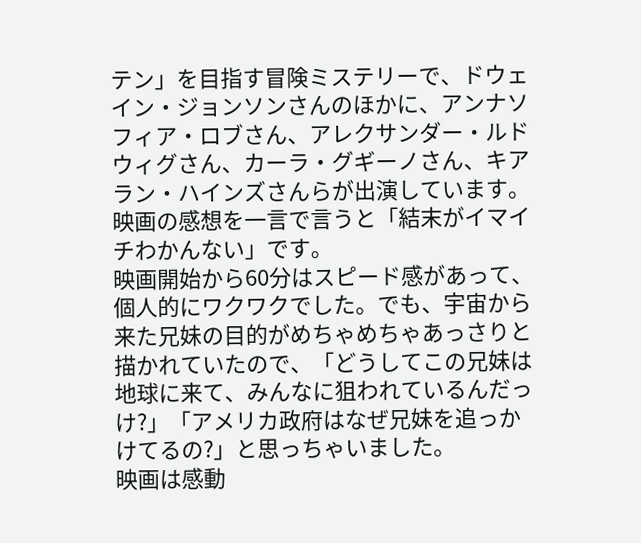テン」を目指す冒険ミステリーで、ドウェイン・ジョンソンさんのほかに、アンナソフィア・ロブさん、アレクサンダー・ルドウィグさん、カーラ・グギーノさん、キアラン・ハインズさんらが出演しています。
映画の感想を一言で言うと「結末がイマイチわかんない」です。
映画開始から60分はスピード感があって、個人的にワクワクでした。でも、宇宙から来た兄妹の目的がめちゃめちゃあっさりと描かれていたので、「どうしてこの兄妹は地球に来て、みんなに狙われているんだっけ?」「アメリカ政府はなぜ兄妹を追っかけてるの?」と思っちゃいました。
映画は感動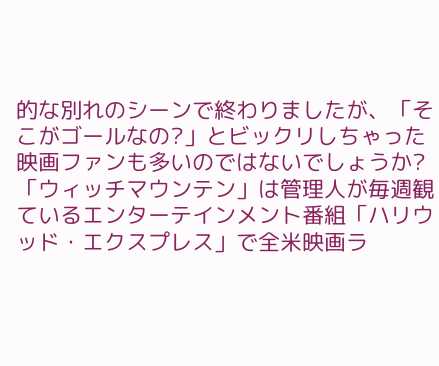的な別れのシーンで終わりましたが、「そこがゴールなの?」とビックリしちゃった映画ファンも多いのではないでしょうか?
「ウィッチマウンテン」は管理人が毎週観ているエンターテインメント番組「ハリウッド・エクスプレス」で全米映画ラ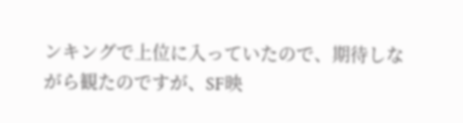ンキングで上位に入っていたので、期待しながら観たのですが、SF映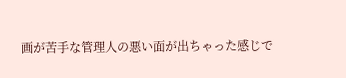画が苦手な管理人の悪い面が出ちゃった感じで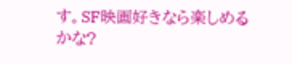す。SF映画好きなら楽しめるかな?